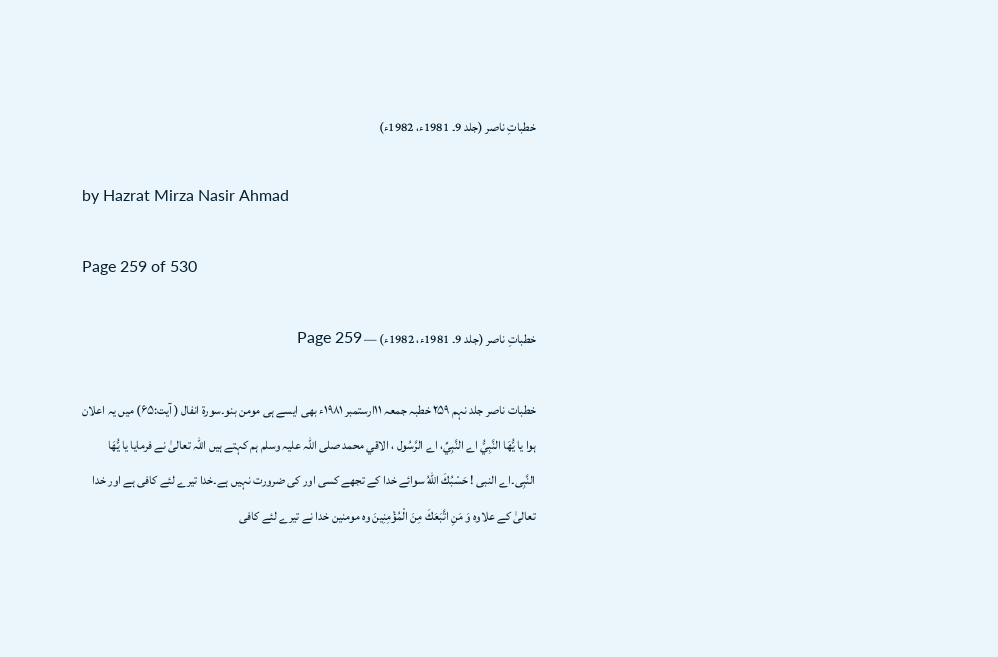خطباتِ ناصر (جلد 9۔ 1981ء، 1982ء)

by Hazrat Mirza Nasir Ahmad

Page 259 of 530

خطباتِ ناصر (جلد 9۔ 1981ء، 1982ء) — Page 259

خطبات ناصر جلد نہم ۲۵۹ خطبہ جمعہ ۱۱ارستمبر ۱۹۸۱ء بھی ایسے ہی مومن بنو۔سورۃ انفال ( آیت:۶۵) میں یہ اعلان ہوا یا يُّهَا النَّبِيُّ اے النَّبِيِّ، اے الرَّسُول ، الاقي محمد صلی اللہ علیہ وسلم ہم کہتے ہیں اللہ تعالیٰ نے فرمایا یا يُّهَا النَّبِی۔اے النبی ! حَسْبُكَ اللهُ سوائے خدا کے تجھے کسی اور کی ضرورت نہیں ہے۔خدا تیرے لئے کافی ہے اور خدا تعالیٰ کے علاوہ وَ مَنِ اتَّبَعَكَ مِنَ الْمُؤْمِنِينَ وہ مومنین خدا نے تیرے لئے کافی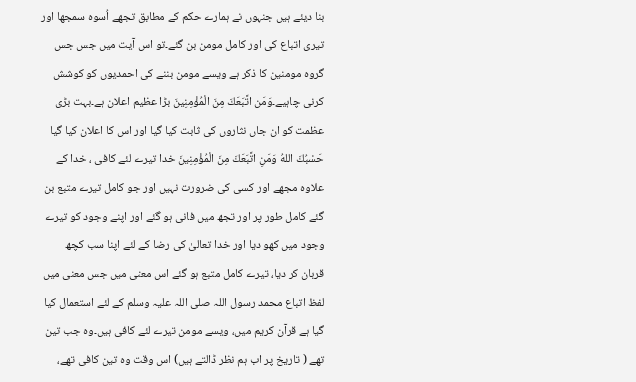بنا دیئے ہیں جنہوں نے ہمارے حکم کے مطابق تجھے اُسوہ سمجھا اور تیری اتباع کی اور کامل مومن بن گئے۔تو اس آیت میں جس جس گروہ مومنین کا ذکر ہے ویسے مومن بننے کی احمدیوں کو کوشش کرنی چاہیے۔وَمَن اتَّبَعَكَ مِنَ الْمُؤْمِنِينَ بڑا عظیم اعلان ہے۔بہت بڑی عظمت کو ان جاں نثاروں کی ثابت کیا گیا اور اس کا اعلان کیا گیا حَسْبُكَ اللهُ وَمَنِ اتَّبَعَكَ مِنَ الْمُؤْمِنِينَ خدا تیرے لئے کافی ، خدا کے علاوہ مجھے اور کسی کی ضرورت نہیں اور جو کامل تیرے متبع بن گئے کامل طور پر اور تجھ میں فانی ہو گئے اور اپنے وجود کو تیرے وجود میں کھو دیا اور خدا تعالیٰ کی رضا کے لئے اپنا سب کچھ قربان کر دیا، تیرے کامل متبع ہو گئے اس معنی میں جس معنی میں لفظ اتباع محمد رسول اللہ صلی اللہ علیہ وسلم کے لئے استعمال کیا گیا ہے قرآن کریم میں، ویسے مومن تیرے لئے کافی ہیں۔وہ جب تین تھے ( تاریخ پر اب ہم نظر ڈالتے ہیں) اس وقت وہ تین کافی تھے،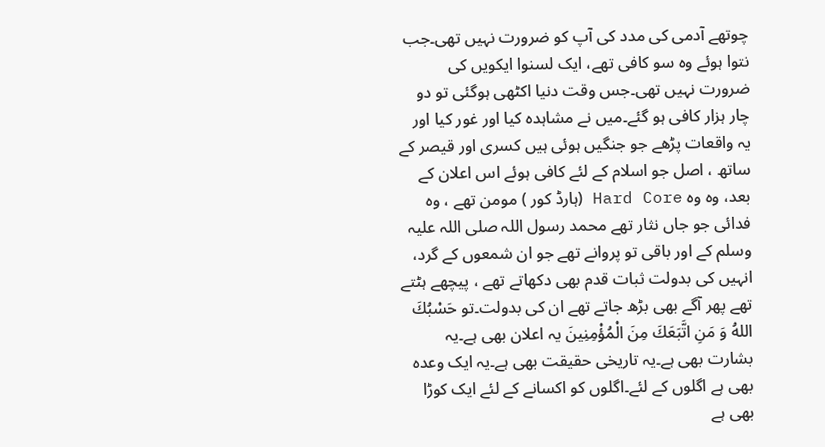چوتھے آدمی کی مدد کی آپ کو ضرورت نہیں تھی۔جب نتوا ہوئے وہ سو کافی تھے، ایک لسنوا ایکویں کی ضرورت نہیں تھی۔جس وقت دنیا اکٹھی ہوگئی تو دو چار ہزار کافی ہو گئے۔میں نے مشاہدہ کیا اور غور کیا اور یہ واقعات پڑھے جو جنگیں ہوئی ہیں کسری اور قیصر کے ساتھ ، اصل جو اسلام کے لئے کافی ہوئے اس اعلان کے بعد، وہ وہ Hard Core (ہارڈ کور ) مومن تھے ، وہ فدائی جو جاں نثار تھے محمد رسول اللہ صلی اللہ علیہ وسلم کے اور باقی تو پروانے تھے جو ان شمعوں کے گرد، انہیں کی بدولت ثبات قدم بھی دکھاتے تھے ، پیچھے ہٹتے تھے پھر آگے بھی بڑھ جاتے تھے ان کی بدولت۔تو حَسْبُكَ اللهُ وَ مَنِ اتَّبَعَكَ مِنَ الْمُؤْمِنِينَ یہ اعلان بھی ہے۔یہ بشارت بھی ہے۔یہ تاریخی حقیقت بھی ہے۔یہ ایک وعدہ بھی ہے اگلوں کے لئے۔اگلوں کو اکسانے کے لئے ایک کوڑا بھی ہے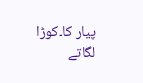پیار کا۔کوڑا لگاتے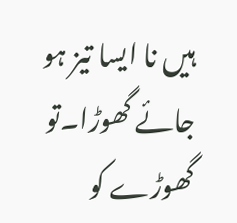ہیں نا ایسا تیز ہو جائے گھوڑا۔تو گھوڑے کو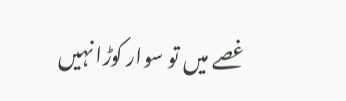غصے میں تو سوار کوڑا نہیں